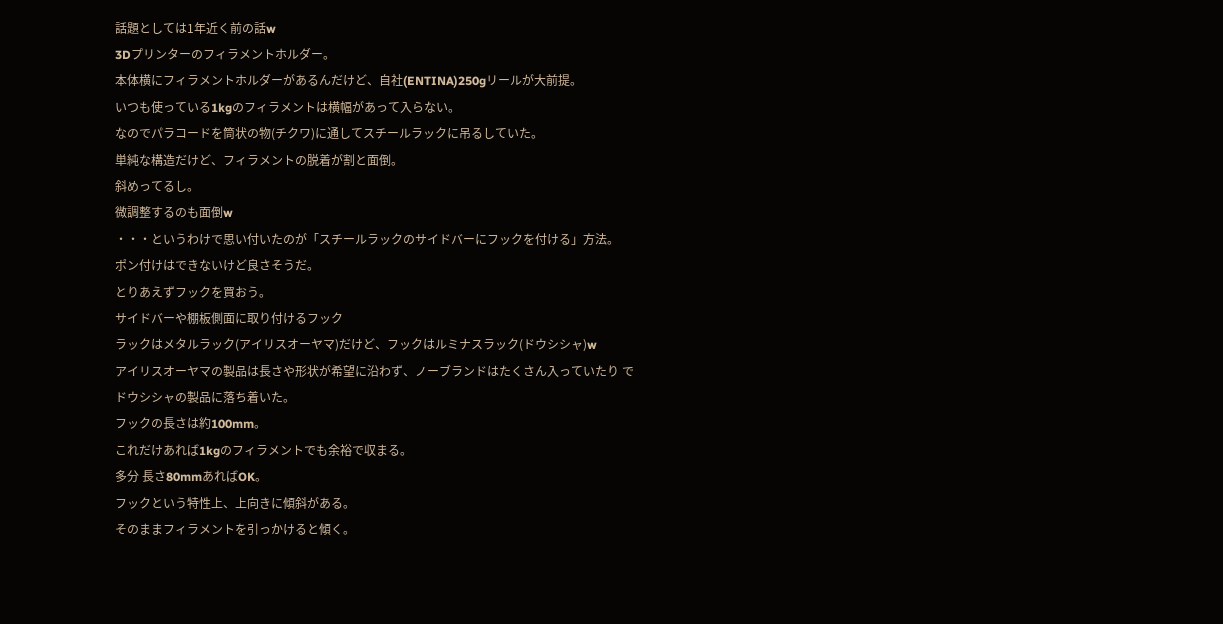話題としては1年近く前の話w
3Dプリンターのフィラメントホルダー。
本体横にフィラメントホルダーがあるんだけど、自社(ENTINA)250gリールが大前提。
いつも使っている1kgのフィラメントは横幅があって入らない。
なのでパラコードを筒状の物(チクワ)に通してスチールラックに吊るしていた。
単純な構造だけど、フィラメントの脱着が割と面倒。
斜めってるし。
微調整するのも面倒w
・・・というわけで思い付いたのが「スチールラックのサイドバーにフックを付ける」方法。
ポン付けはできないけど良さそうだ。
とりあえずフックを買おう。
サイドバーや棚板側面に取り付けるフック
ラックはメタルラック(アイリスオーヤマ)だけど、フックはルミナスラック(ドウシシャ)w
アイリスオーヤマの製品は長さや形状が希望に沿わず、ノーブランドはたくさん入っていたり で
ドウシシャの製品に落ち着いた。
フックの長さは約100mm。
これだけあれば1kgのフィラメントでも余裕で収まる。
多分 長さ80mmあればOK。
フックという特性上、上向きに傾斜がある。
そのままフィラメントを引っかけると傾く。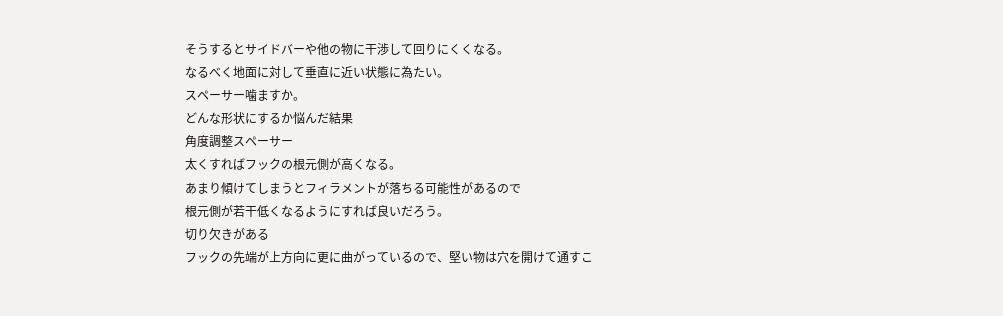そうするとサイドバーや他の物に干渉して回りにくくなる。
なるべく地面に対して垂直に近い状態に為たい。
スペーサー噛ますか。
どんな形状にするか悩んだ結果
角度調整スペーサー
太くすればフックの根元側が高くなる。
あまり傾けてしまうとフィラメントが落ちる可能性があるので
根元側が若干低くなるようにすれば良いだろう。
切り欠きがある
フックの先端が上方向に更に曲がっているので、堅い物は穴を開けて通すこ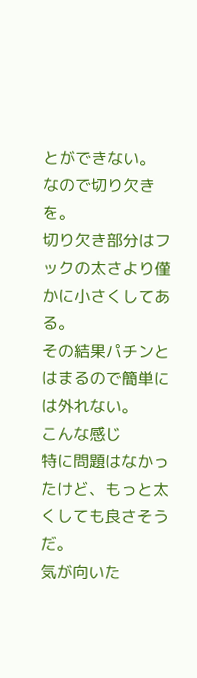とができない。
なので切り欠きを。
切り欠き部分はフックの太さより僅かに小さくしてある。
その結果パチンとはまるので簡単には外れない。
こんな感じ
特に問題はなかったけど、もっと太くしても良さそうだ。
気が向いた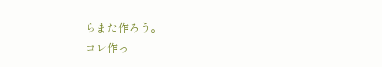らまた作ろう。
コレ作っ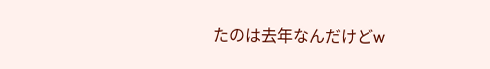たのは去年なんだけどw